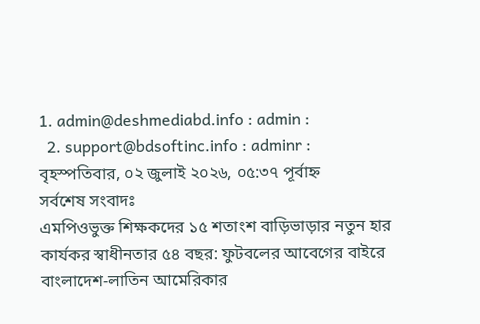1. admin@deshmediabd.info : admin :
  2. support@bdsoftinc.info : adminr :
বৃহস্পতিবার, ০২ জুলাই ২০২৬, ০৫:৩৭ পূর্বাহ্ন
সর্বশেষ সংবাদঃ
এমপিওভুক্ত শিক্ষকদের ১৫ শতাংশ বাড়িভাড়ার নতুন হার কার্যকর স্বাধীনতার ৫৪ বছর: ফুটবলের আবেগের বাইরে বাংলাদেশ-লাতিন আমেরিকার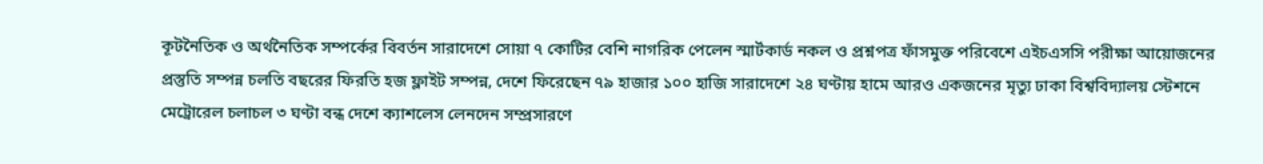কূটনৈতিক ও অর্থনৈতিক সম্পর্কের বিবর্তন সারাদেশে সোয়া ৭ কোটির বেশি নাগরিক পেলেন স্মার্টকার্ড নকল ও প্রশ্নপত্র ফাঁসমুক্ত পরিবেশে এইচএসসি পরীক্ষা আয়োজনের প্রস্তুতি সম্পন্ন চলতি বছরের ফিরতি হজ ফ্লাইট সম্পন্ন, দেশে ফিরেছেন ৭৯ হাজার ১০০ হাজি সারাদেশে ২৪ ঘণ্টায় হামে আরও একজনের মৃত্যু ঢাকা বিশ্ববিদ্যালয় স্টেশনে মেট্রোরেল চলাচল ৩ ঘণ্টা বন্ধ দেশে ক্যাশলেস লেনদেন সম্প্রসারণে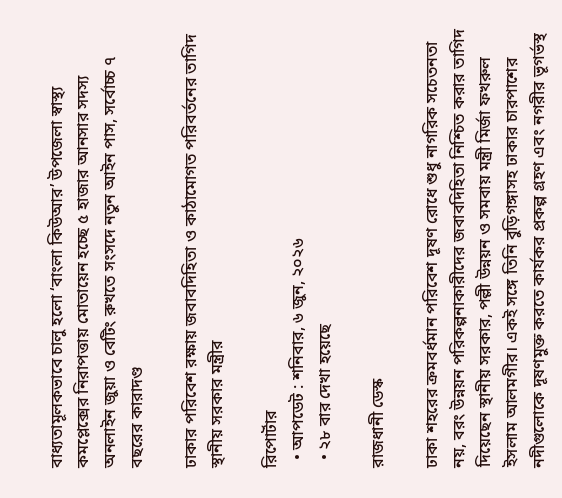বাধ্যতামূলকভাবে চালু হলো ‘বাংলা কিউআর’ উপজেলা স্বাস্থ্য কমপ্লেক্সের নিরাপত্তায় মোতায়েন হচ্ছে ৫ হাজার আনসার সদস্য অনলাইন জুয়া ও বেটিং রুখতে সংসদে নতুন আইন পাস, সর্বোচ্চ ৭ বছরের কারাদণ্ড

ঢাকার পরিবেশ রক্ষায় জবাবদিহিতা ও কাঠামোগত পরিবর্তনের তাগিদ স্থানীয় সরকার মন্ত্রীর

রিপোর্টার
  • আপডেট : শনিবার, ৬ জুন, ২০২৬
  • ২৮ বার দেখা হয়েছে

রাজধানী ডেস্ক

ঢাকা শহরের ক্রমবর্ধমান পরিবেশ দূষণ রোধে শুধু নাগরিক সচেতনতা নয়, বরং উন্নয়ন পরিকল্পনাকারীদের জবাবদিহিতা নিশ্চিত করার তাগিদ দিয়েছেন স্থানীয় সরকার, পল্লী উন্নয়ন ও সমবায় মন্ত্রী মির্জা ফখরুল ইসলাম আলমগীর। একই সঙ্গে তিনি বুড়িগঙ্গাসহ ঢাকার চারপাশের নদীগুলোকে দূষণমুক্ত করতে কার্যকর প্রকল্প গ্রহণ এবং নগরীর ভূগর্ভস্থ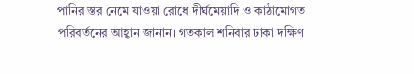পানির স্তর নেমে যাওয়া রোধে দীর্ঘমেয়াদি ও কাঠামোগত পরিবর্তনের আহ্বান জানান। গতকাল শনিবার ঢাকা দক্ষিণ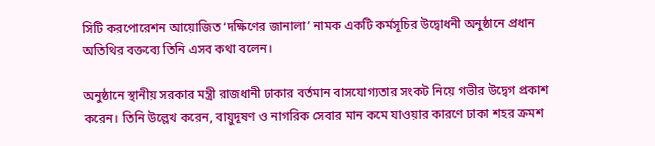সিটি করপোরেশন আয়োজিত ‘দক্ষিণের জানালা’ নামক একটি কর্মসূচির উদ্বোধনী অনুষ্ঠানে প্রধান অতিথির বক্তব্যে তিনি এসব কথা বলেন।

অনুষ্ঠানে স্থানীয় সরকার মন্ত্রী রাজধানী ঢাকার বর্তমান বাসযোগ্যতার সংকট নিয়ে গভীর উদ্বেগ প্রকাশ করেন। তিনি উল্লেখ করেন, বায়ুদূষণ ও নাগরিক সেবার মান কমে যাওয়ার কারণে ঢাকা শহর ক্রমশ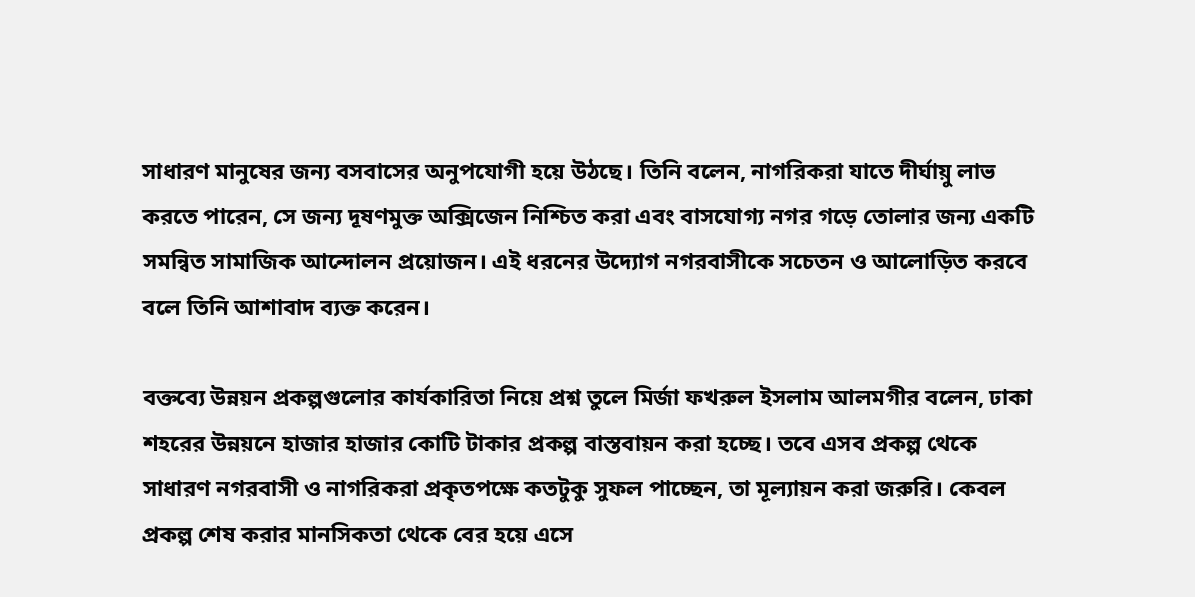সাধারণ মানুষের জন্য বসবাসের অনুপযোগী হয়ে উঠছে। তিনি বলেন, নাগরিকরা যাতে দীর্ঘায়ু লাভ করতে পারেন, সে জন্য দূষণমুক্ত অক্সিজেন নিশ্চিত করা এবং বাসযোগ্য নগর গড়ে তোলার জন্য একটি সমন্বিত সামাজিক আন্দোলন প্রয়োজন। এই ধরনের উদ্যোগ নগরবাসীকে সচেতন ও আলোড়িত করবে বলে তিনি আশাবাদ ব্যক্ত করেন।

বক্তব্যে উন্নয়ন প্রকল্পগুলোর কার্যকারিতা নিয়ে প্রশ্ন তুলে মির্জা ফখরুল ইসলাম আলমগীর বলেন, ঢাকা শহরের উন্নয়নে হাজার হাজার কোটি টাকার প্রকল্প বাস্তবায়ন করা হচ্ছে। তবে এসব প্রকল্প থেকে সাধারণ নগরবাসী ও নাগরিকরা প্রকৃতপক্ষে কতটুকু সুফল পাচ্ছেন, তা মূল্যায়ন করা জরুরি। কেবল প্রকল্প শেষ করার মানসিকতা থেকে বের হয়ে এসে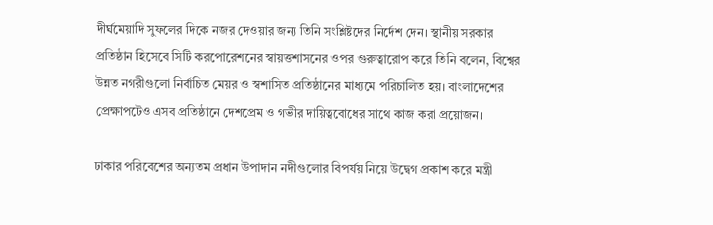দীর্ঘমেয়াদি সুফলের দিকে নজর দেওয়ার জন্য তিনি সংশ্লিষ্টদের নির্দেশ দেন। স্থানীয় সরকার প্রতিষ্ঠান হিসেবে সিটি করপোরেশনের স্বায়ত্তশাসনের ওপর গুরুত্বারোপ করে তিনি বলেন, বিশ্বের উন্নত নগরীগুলো নির্বাচিত মেয়র ও স্বশাসিত প্রতিষ্ঠানের মাধ্যমে পরিচালিত হয়। বাংলাদেশের প্রেক্ষাপটেও এসব প্রতিষ্ঠানে দেশপ্রেম ও গভীর দায়িত্ববোধের সাথে কাজ করা প্রয়োজন।

ঢাকার পরিবেশের অন্যতম প্রধান উপাদান নদীগুলোর বিপর্যয় নিয়ে উদ্বেগ প্রকাশ করে মন্ত্রী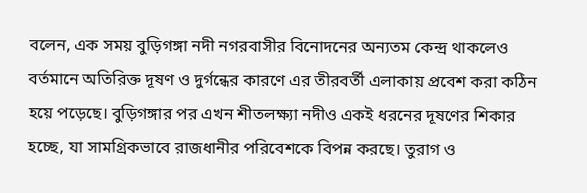বলেন, এক সময় বুড়িগঙ্গা নদী নগরবাসীর বিনোদনের অন্যতম কেন্দ্র থাকলেও বর্তমানে অতিরিক্ত দূষণ ও দুর্গন্ধের কারণে এর তীরবর্তী এলাকায় প্রবেশ করা কঠিন হয়ে পড়েছে। বুড়িগঙ্গার পর এখন শীতলক্ষ্যা নদীও একই ধরনের দূষণের শিকার হচ্ছে, যা সামগ্রিকভাবে রাজধানীর পরিবেশকে বিপন্ন করছে। তুরাগ ও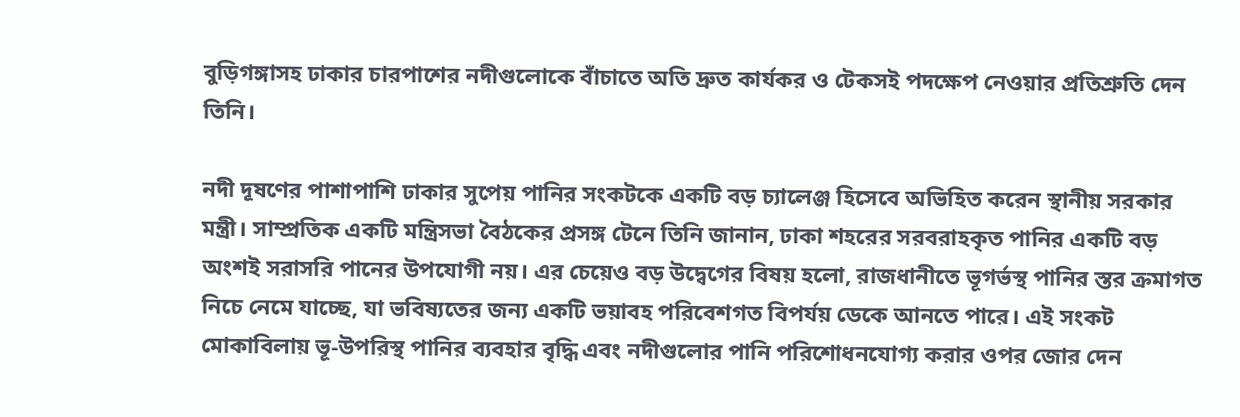বুড়িগঙ্গাসহ ঢাকার চারপাশের নদীগুলোকে বাঁচাতে অতি দ্রুত কার্যকর ও টেকসই পদক্ষেপ নেওয়ার প্রতিশ্রুতি দেন তিনি।

নদী দূষণের পাশাপাশি ঢাকার সুপেয় পানির সংকটকে একটি বড় চ্যালেঞ্জ হিসেবে অভিহিত করেন স্থানীয় সরকার মন্ত্রী। সাম্প্রতিক একটি মন্ত্রিসভা বৈঠকের প্রসঙ্গ টেনে তিনি জানান, ঢাকা শহরের সরবরাহকৃত পানির একটি বড় অংশই সরাসরি পানের উপযোগী নয়। এর চেয়েও বড় উদ্বেগের বিষয় হলো, রাজধানীতে ভূগর্ভস্থ পানির স্তর ক্রমাগত নিচে নেমে যাচ্ছে, যা ভবিষ্যতের জন্য একটি ভয়াবহ পরিবেশগত বিপর্যয় ডেকে আনতে পারে। এই সংকট মোকাবিলায় ভূ-উপরিস্থ পানির ব্যবহার বৃদ্ধি এবং নদীগুলোর পানি পরিশোধনযোগ্য করার ওপর জোর দেন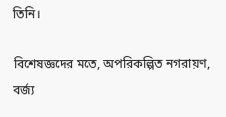তিনি।

বিশেষজ্ঞদের মতে, অপরিকল্পিত নগরায়ণ, বর্জ্য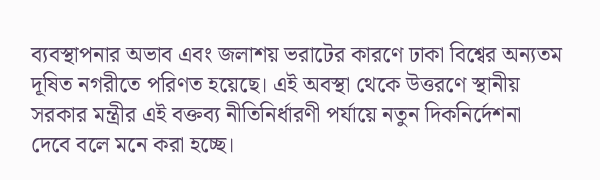ব্যবস্থাপনার অভাব এবং জলাশয় ভরাটের কারণে ঢাকা বিশ্বের অন্যতম দূষিত নগরীতে পরিণত হয়েছে। এই অবস্থা থেকে উত্তরণে স্থানীয় সরকার মন্ত্রীর এই বক্তব্য নীতিনির্ধারণী পর্যায়ে নতুন দিকনির্দেশনা দেবে বলে মনে করা হচ্ছে।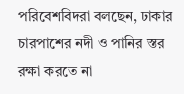পরিবেশবিদরা বলছেন, ঢাকার চারপাশের নদী ও পানির স্তর রক্ষা করতে না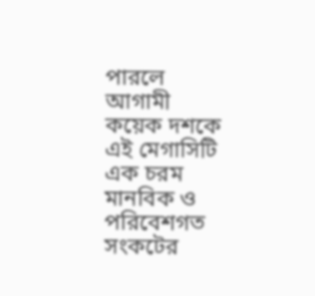পারলে আগামী কয়েক দশকে এই মেগাসিটি এক চরম মানবিক ও পরিবেশগত সংকটের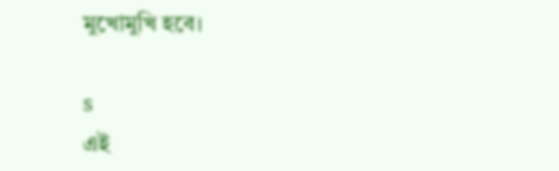মুখোমুখি হবে।

s
এই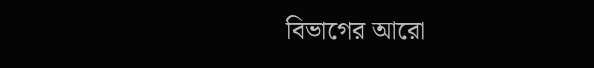বিভাগের আরো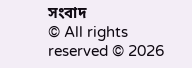সংবাদ
© All rights reserved © 2026